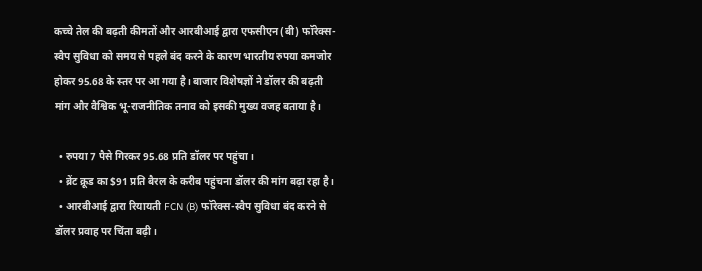कच्चे तेल की बढ़ती कीमतों और आरबीआई द्वारा एफसीएन (बी) फॉरेक्स-स्वैप सुविधा को समय से पहले बंद करने के कारण भारतीय रुपया कमजोर होकर 95.68 के स्तर पर आ गया है। बाजार विशेषज्ञों ने डॉलर की बढ़ती मांग और वैश्विक भू-राजनीतिक तनाव को इसकी मुख्य वजह बताया है।

  • रुपया 7 पैसे गिरकर 95.68 प्रति डॉलर पर पहुंचा।
  • ब्रेंट क्रूड का $91 प्रति बैरल के करीब पहुंचना डॉलर की मांग बढ़ा रहा है।
  • आरबीआई द्वारा रियायती FCN (B) फॉरेक्स-स्वैप सुविधा बंद करने से डॉलर प्रवाह पर चिंता बढ़ी।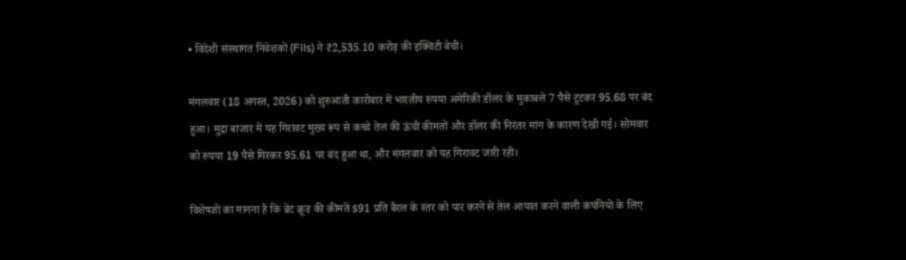• विदेशी संस्थागत निवेशकों (FIIs) ने ₹2,535.10 करोड़ की इक्विटी बेची।

मंगलवार (18 अगस्त, 2026) को शुरुआती कारोबार में भारतीय रुपया अमेरिकी डॉलर के मुकाबले 7 पैसे टूटकर 95.68 पर बंद हुआ। मुद्रा बाजार में यह गिरावट मुख्य रूप से कच्चे तेल की ऊंची कीमतों और डॉलर की निरंतर मांग के कारण देखी गई। सोमवार को रुपया 19 पैसे गिरकर 95.61 पर बंद हुआ था, और मंगलवार को यह गिरावट जारी रही।

विशेषज्ञों का मानना है कि ब्रेंट क्रूड की कीमतें $91 प्रति बैरल के स्तर को पार करने से तेल आयात करने वाली कंपनियों के लिए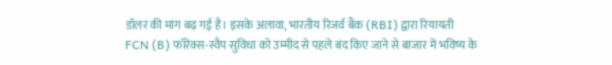डॉलर की मांग बढ़ गई है। इसके अलावा, भारतीय रिजर्व बैंक (RBI) द्वारा रियायती FCN (B) फॉरेक्स-स्वैप सुविधा को उम्मीद से पहले बंद किए जाने से बाजार में भविष्य के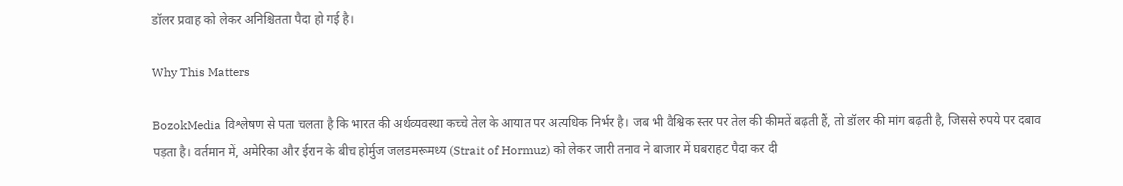डॉलर प्रवाह को लेकर अनिश्चितता पैदा हो गई है।

Why This Matters

BozokMedia विश्लेषण से पता चलता है कि भारत की अर्थव्यवस्था कच्चे तेल के आयात पर अत्यधिक निर्भर है। जब भी वैश्विक स्तर पर तेल की कीमतें बढ़ती हैं, तो डॉलर की मांग बढ़ती है, जिससे रुपये पर दबाव पड़ता है। वर्तमान में, अमेरिका और ईरान के बीच होर्मुज जलडमरूमध्य (Strait of Hormuz) को लेकर जारी तनाव ने बाजार में घबराहट पैदा कर दी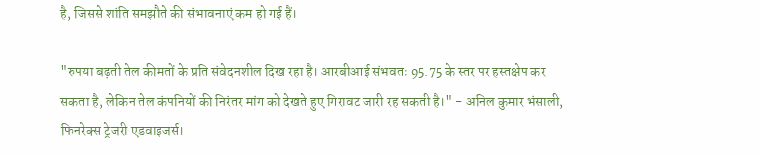है, जिससे शांति समझौते की संभावनाएं कम हो गई हैं।

"रुपया बढ़ती तेल कीमतों के प्रति संवेदनशील दिख रहा है। आरबीआई संभवतः 95.75 के स्तर पर हस्तक्षेप कर सकता है, लेकिन तेल कंपनियों की निरंतर मांग को देखते हुए गिरावट जारी रह सकती है।" - अनिल कुमार भंसाली, फिनरेक्स ट्रेजरी एडवाइजर्स।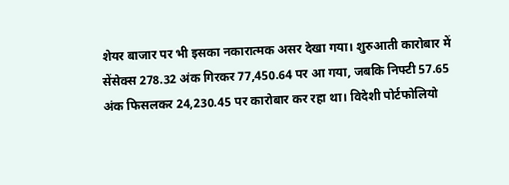शेयर बाजार पर भी इसका नकारात्मक असर देखा गया। शुरुआती कारोबार में सेंसेक्स 278.32 अंक गिरकर 77,450.64 पर आ गया, जबकि निफ्टी 57.65 अंक फिसलकर 24,230.45 पर कारोबार कर रहा था। विदेशी पोर्टफोलियो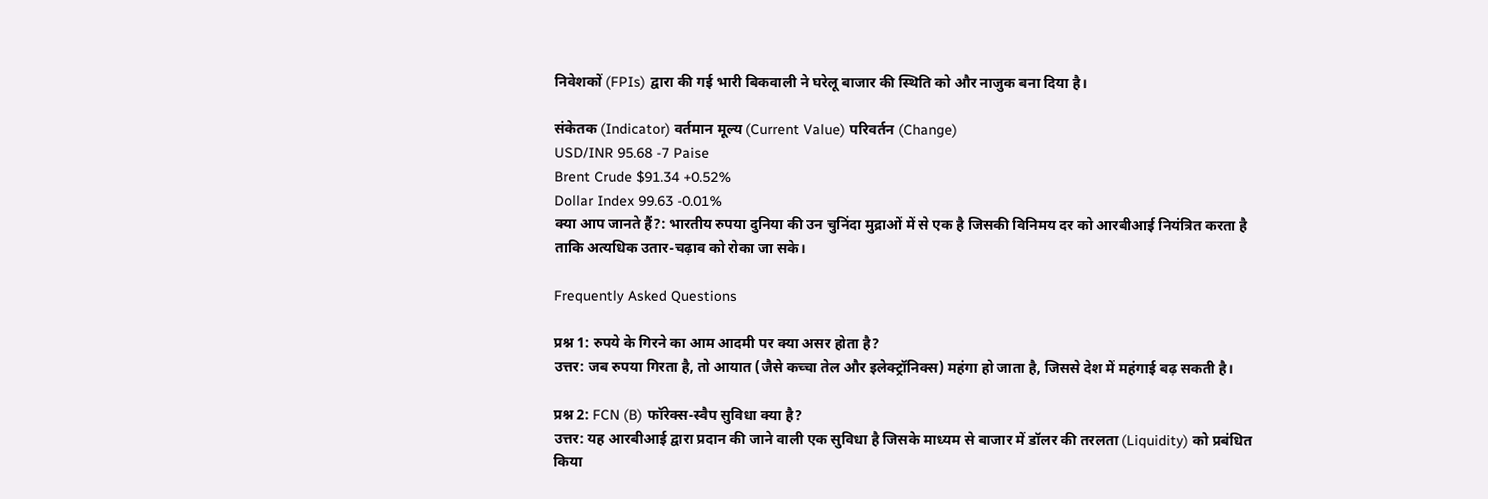निवेशकों (FPIs) द्वारा की गई भारी बिकवाली ने घरेलू बाजार की स्थिति को और नाजुक बना दिया है।

संकेतक (Indicator) वर्तमान मूल्य (Current Value) परिवर्तन (Change)
USD/INR 95.68 -7 Paise
Brent Crude $91.34 +0.52%
Dollar Index 99.63 -0.01%
क्या आप जानते हैं?: भारतीय रुपया दुनिया की उन चुनिंदा मुद्राओं में से एक है जिसकी विनिमय दर को आरबीआई नियंत्रित करता है ताकि अत्यधिक उतार-चढ़ाव को रोका जा सके।

Frequently Asked Questions

प्रश्न 1: रुपये के गिरने का आम आदमी पर क्या असर होता है?
उत्तर: जब रुपया गिरता है, तो आयात (जैसे कच्चा तेल और इलेक्ट्रॉनिक्स) महंगा हो जाता है, जिससे देश में महंगाई बढ़ सकती है।

प्रश्न 2: FCN (B) फॉरेक्स-स्वैप सुविधा क्या है?
उत्तर: यह आरबीआई द्वारा प्रदान की जाने वाली एक सुविधा है जिसके माध्यम से बाजार में डॉलर की तरलता (Liquidity) को प्रबंधित किया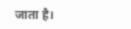जाता है।